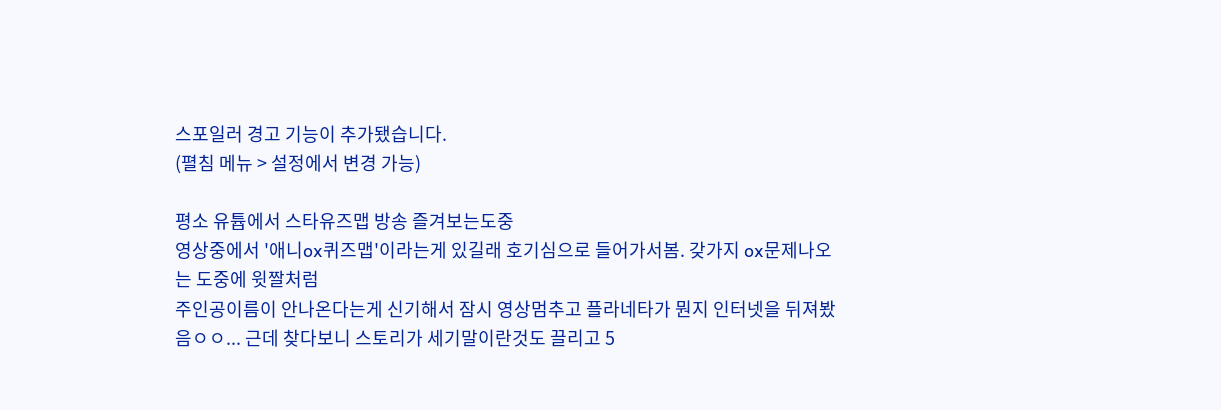스포일러 경고 기능이 추가됐습니다.
(펼침 메뉴 > 설정에서 변경 가능)

평소 유튭에서 스타유즈맵 방송 즐겨보는도중
영상중에서 '애니ox퀴즈맵'이라는게 있길래 호기심으로 들어가서봄. 갖가지 ox문제나오는 도중에 윗짤처럼
주인공이름이 안나온다는게 신기해서 잠시 영상멈추고 플라네타가 뭔지 인터넷을 뒤져봤음ㅇㅇ... 근데 찾다보니 스토리가 세기말이란것도 끌리고 5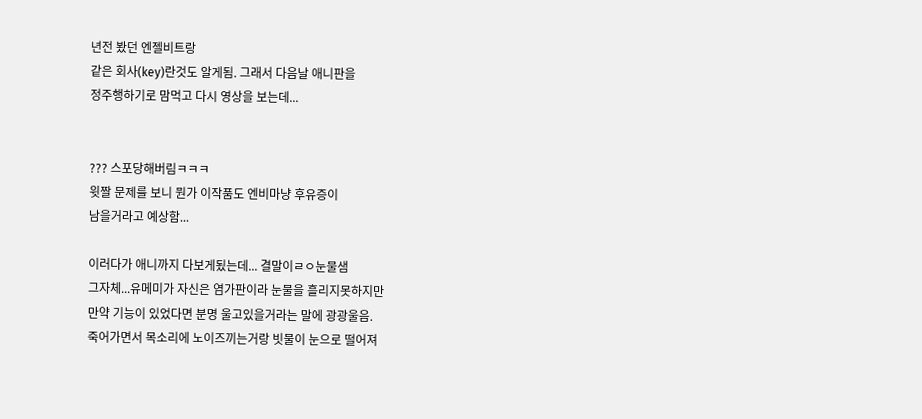년전 봤던 엔젤비트랑
같은 회사(key)란것도 알게됨. 그래서 다음날 애니판을
정주행하기로 맘먹고 다시 영상을 보는데...


??? 스포당해버림ㅋㅋㅋ
윗짤 문제를 보니 뭔가 이작품도 엔비마냥 후유증이
남을거라고 예상함...

이러다가 애니까지 다보게됬는데... 결말이ㄹㅇ눈물샘
그자체...유메미가 자신은 염가판이라 눈물을 흘리지못하지만
만약 기능이 있었다면 분명 울고있을거라는 말에 광광울음.
죽어가면서 목소리에 노이즈끼는거랑 빗물이 눈으로 떨어져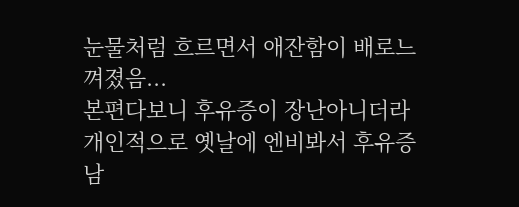눈물처럼 흐르면서 애잔함이 배로느껴졌음...
본편다보니 후유증이 장난아니더라
개인적으로 옛날에 엔비봐서 후유증남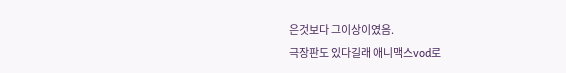은것보다 그이상이였음.
극장판도 있다길래 애니맥스vod로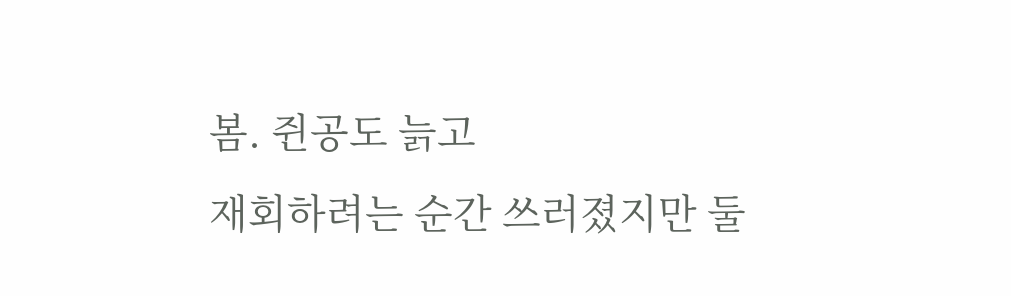봄. 쥔공도 늙고
재회하려는 순간 쓰러졌지만 둘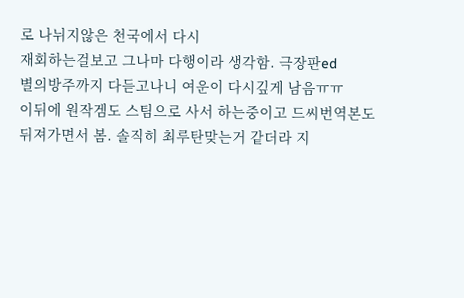로 나뉘지않은 천국에서 다시
재회하는걸보고 그나마 다행이라 생각함. 극장판ed
별의방주까지 다듣고나니 여운이 다시깊게 남음ㅠㅠ
이뒤에 원작겜도 스팀으로 사서 하는중이고 드씨번역본도
뒤져가면서 봄. 솔직히 최루탄맞는거 같더라 지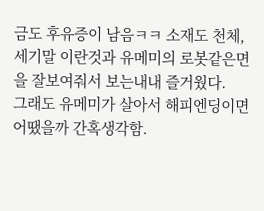금도 후유증이 남음ㅋㅋ 소재도 천체,세기말 이란것과 유메미의 로봇같은면을 잘보여줘서 보는내내 즐거웠다.
그래도 유메미가 살아서 해피엔딩이면 어땠을까 간혹생각함.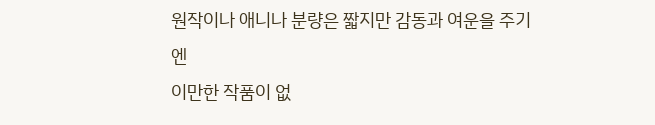원작이나 애니나 분량은 짧지만 감동과 여운을 주기엔
이만한 작품이 없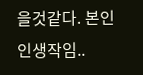을것같다. 본인 인생작임..